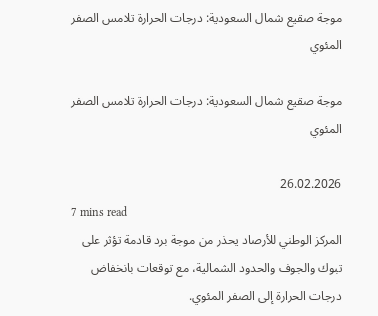موجة صقيع شمال السعودية: درجات الحرارة تلامس الصفر المئوي

موجة صقيع شمال السعودية: درجات الحرارة تلامس الصفر المئوي

26.02.2026
7 mins read
المركز الوطني للأرصاد يحذر من موجة برد قادمة تؤثر على تبوك والجوف والحدود الشمالية، مع توقعات بانخفاض درجات الحرارة إلى الصفر المئوي.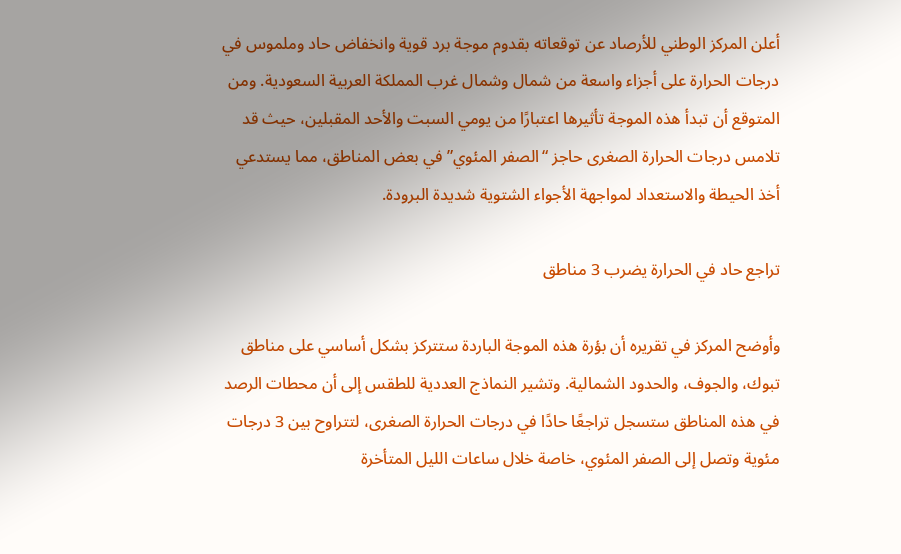أعلن المركز الوطني للأرصاد عن توقعاته بقدوم موجة برد قوية وانخفاض حاد وملموس في درجات الحرارة على أجزاء واسعة من شمال وشمال غرب المملكة العربية السعودية. ومن المتوقع أن تبدأ هذه الموجة تأثيرها اعتبارًا من يومي السبت والأحد المقبلين، حيث قد تلامس درجات الحرارة الصغرى حاجز “الصفر المئوي” في بعض المناطق، مما يستدعي أخذ الحيطة والاستعداد لمواجهة الأجواء الشتوية شديدة البرودة.

تراجع حاد في الحرارة يضرب 3 مناطق

وأوضح المركز في تقريره أن بؤرة هذه الموجة الباردة ستتركز بشكل أساسي على مناطق تبوك، والجوف، والحدود الشمالية. وتشير النماذج العددية للطقس إلى أن محطات الرصد في هذه المناطق ستسجل تراجعًا حادًا في درجات الحرارة الصغرى، لتتراوح بين 3 درجات مئوية وتصل إلى الصفر المئوي، خاصة خلال ساعات الليل المتأخرة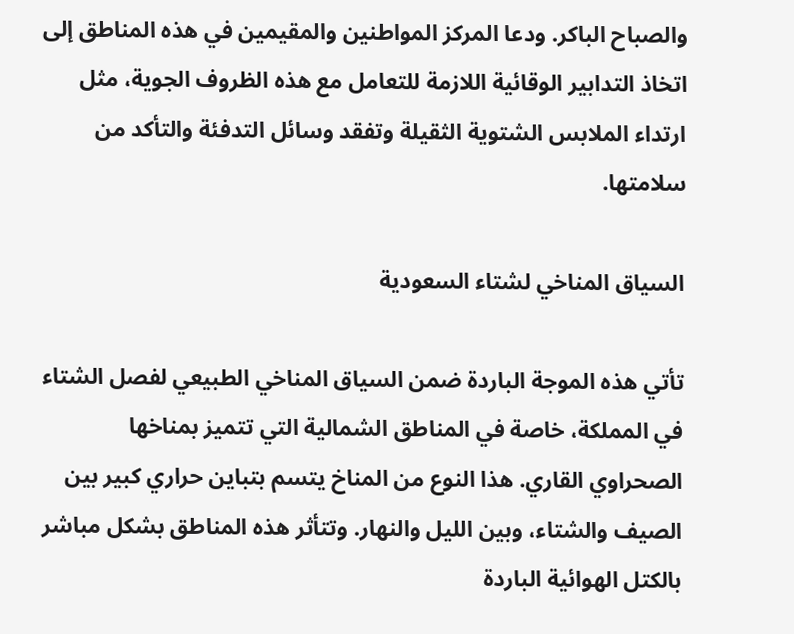والصباح الباكر. ودعا المركز المواطنين والمقيمين في هذه المناطق إلى اتخاذ التدابير الوقائية اللازمة للتعامل مع هذه الظروف الجوية، مثل ارتداء الملابس الشتوية الثقيلة وتفقد وسائل التدفئة والتأكد من سلامتها.

السياق المناخي لشتاء السعودية

تأتي هذه الموجة الباردة ضمن السياق المناخي الطبيعي لفصل الشتاء في المملكة، خاصة في المناطق الشمالية التي تتميز بمناخها الصحراوي القاري. هذا النوع من المناخ يتسم بتباين حراري كبير بين الصيف والشتاء، وبين الليل والنهار. وتتأثر هذه المناطق بشكل مباشر بالكتل الهوائية الباردة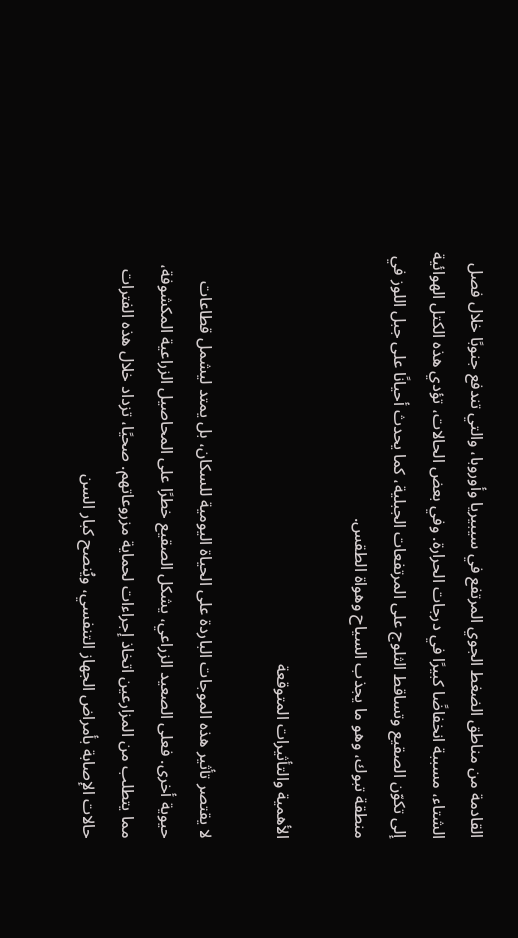القادمة من مناطق الضغط الجوي المرتفع في سيبيريا وأوروبا، والتي تندفع جنوبًا خلال فصل الشتاء، مسببة انخفاضًا كبيرًا في درجات الحرارة. وفي بعض الحالات، تؤدي هذه الكتل الهوائية إلى تكوّن الصقيع وتساقط الثلوج على المرتفعات الجبلية، كما يحدث أحيانًا على جبل اللوز في منطقة تبوك، وهو ما يجذب السياح وهواة الطقس.

الأهمية والتأثيرات المتوقعة

لا يقتصر تأثير هذه الموجات الباردة على الحياة اليومية للسكان، بل يمتد ليشمل قطاعات حيوية أخرى. فعلى الصعيد الزراعي، يشكل الصقيع خطرًا على المحاصيل الزراعية المكشوفة، مما يتطلب من المزارعين اتخاذ إجراءات لحماية مزروعاتهم. صحيًا، تزداد خلال هذه الفترات حالات الإصابة بأمراض الجهاز التنفسي، ويُنصح كبار السن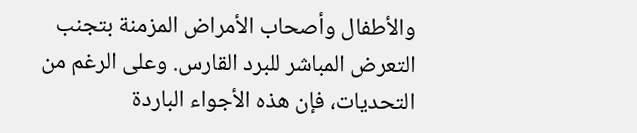والأطفال وأصحاب الأمراض المزمنة بتجنب التعرض المباشر للبرد القارس. وعلى الرغم من التحديات، فإن هذه الأجواء الباردة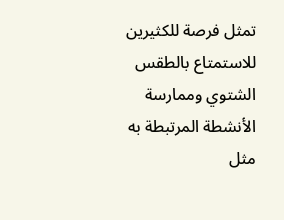تمثل فرصة للكثيرين للاستمتاع بالطقس الشتوي وممارسة الأنشطة المرتبطة به مثل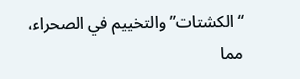“الكشتات” والتخييم في الصحراء، مما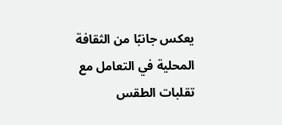يعكس جانبًا من الثقافة المحلية في التعامل مع تقلبات الطقس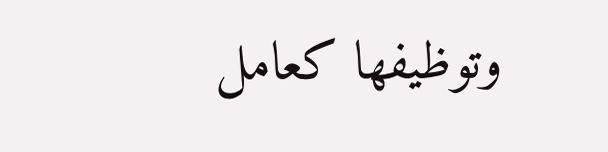وتوظيفها كعامل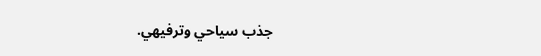جذب سياحي وترفيهي.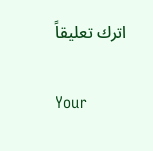اترك تعليقاً

Your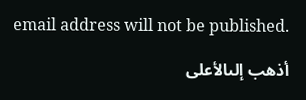email address will not be published.

أذهب إلىالأعلى